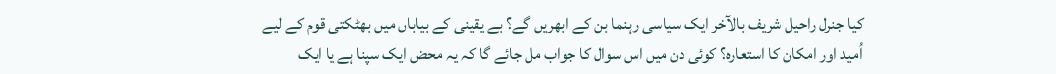کیا جنرل راحیل شریف بالآخر ایک سیاسی رہنما بن کے ابھریں گے؟ بے یقینی کے بیاباں میں بھٹکتی قوم کے لیے اُمید اور امکان کا استعارہ؟ کوئی دن میں اس سوال کا جواب مل جائے گا کہ یہ محض ایک سپنا ہے یا ایک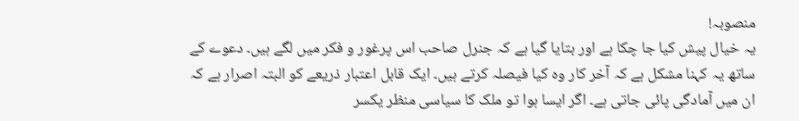منصوبہ!
یہ خیال پیش کیا جا چکا ہے اور بتایا گیا ہے کہ جنرل صاحب اس پرغور و فکر میں لگے ہیں۔ دعوے کے ساتھ یہ کہنا مشکل ہے کہ آخر کار وہ کیا فیصلہ کرتے ہیں۔ ایک قابل اعتبار ذریعے کو البتہ اصرار ہے کہ ان میں آمادگی پائی جاتی ہے۔ اگر ایسا ہوا تو ملک کا سیاسی منظر یکسر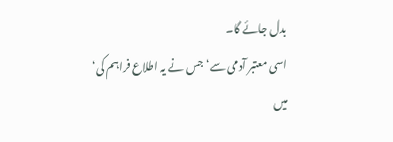بدل جائے گا۔
اسی معتبر آدمی سے‘ جس نے یہ اطلاع فراہم کی‘ میں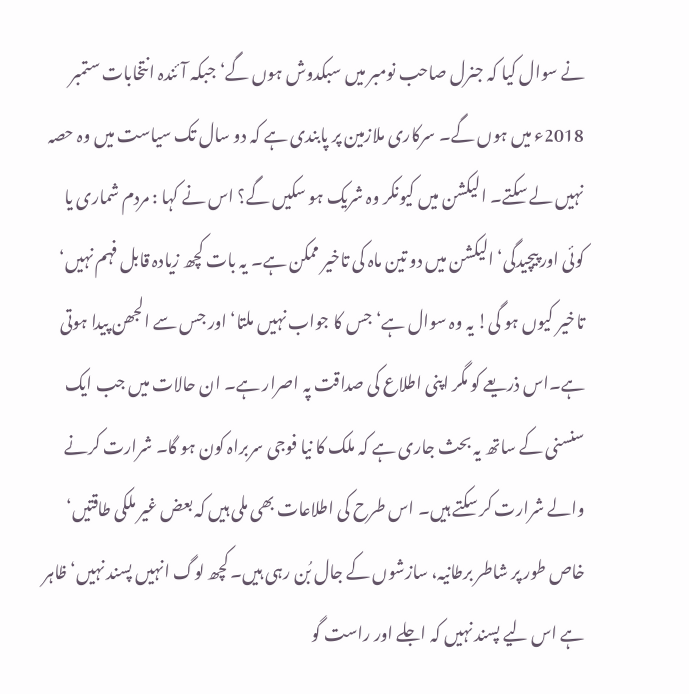نے سوال کیا کہ جنرل صاحب نومبر میں سبکدوش ہوں گے‘جبکہ آئندہ انتخابات ستمبر 2018ء میں ہوں گے۔ سرکاری ملازمین پر پابندی ہے کہ دو سال تک سیاست میں وہ حصہ نہیں لے سکتے۔ الیکشن میں کیونکر وہ شریک ہو سکیں گے؟ اس نے کہا : مردم شماری یا کوئی اور پیچیدگی‘ الیکشن میں دو تین ماہ کی تاخیر ممکن ہے۔ یہ بات کچھ زیادہ قابل فہم نہیں‘ تاخیر کیوں ہو گی! یہ وہ سوال ہے‘ جس کا جواب نہیں ملتا‘ اور جس سے الجھن پیدا ہوتی ہے۔اس ذریعے کو مگر اپنی اطلاع کی صداقت پہ اصرار ہے۔ ان حالات میں جب ایک سنسنی کے ساتھ یہ بحث جاری ہے کہ ملک کا نیا فوجی سربراہ کون ہو گا۔ شرارت کرنے والے شرارت کر سکتے ہیں۔ اس طرح کی اطلاعات بھی ملی ہیں کہ بعض غیر ملکی طاقتیں‘ خاص طور پر شاطر برطانیہ، سازشوں کے جال بُن رہی ہیں۔ کچھ لوگ انہیں پسند نہیں‘ ظاہر ہے اس لیے پسند نہیں کہ اجلے اور راست گو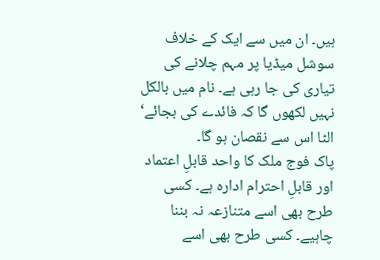ہیں۔ ان میں سے ایک کے خلاف سوشل میڈیا پر مہم چلانے کی تیاری کی جا رہی ہے۔ نام میں بالکل نہیں لکھوں گا کہ فائدے کی بجائے‘ الٹا اس سے نقصان ہو گا۔
پاک فوج ملک کا واحد قابلِ اعتماد اور قابلِ احترام ادارہ ہے۔ کسی طرح بھی اسے متنازعہ نہ بننا چاہیے۔ کسی طرح بھی اسے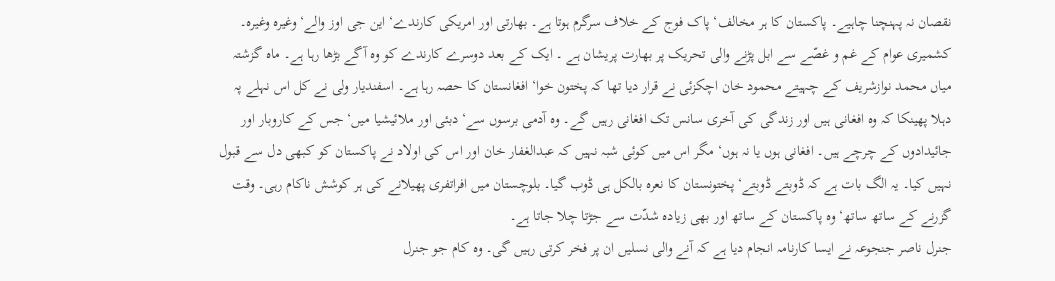نقصان نہ پہنچنا چاہیے۔ پاکستان کا ہر مخالف‘ پاک فوج کے خلاف سرگرم ہوتا ہے۔ بھارتی اور امریکی کارندے‘ این جی اوز والے‘ وغیرہ وغیرہ۔ کشمیری عوام کے غم و غصّے سے ابل پڑنے والی تحریک پر بھارت پریشان ہے ۔ ایک کے بعد دوسرے کارندے کو وہ آگے بڑھا رہا ہے۔ ماہ گزشتہ میاں محمد نوازشریف کے چہیتے محمود خان اچکزئی نے قرار دیا تھا کہ پختون خوا‘ افغانستان کا حصہ رہا ہے۔ اسفندیار ولی نے کل اس نہلے پہ دہلا پھینکا کہ وہ افغانی ہیں اور زندگی کی آخری سانس تک افغانی رہیں گے۔ وہ آدمی برسوں سے‘ دبئی اور ملائیشیا میں‘ جس کے کاروبار اور جائیدادوں کے چرچے ہیں۔ افغانی ہوں یا نہ ہوں‘ مگر اس میں کوئی شبہ نہیں کہ عبدالغفار خان اور اس کی اولاد نے پاکستان کو کبھی دل سے قبول نہیں کیا۔ یہ الگ بات ہے کہ ڈوبتے ڈوبتے‘ پختونستان کا نعرہ بالکل ہی ڈوب گیا۔ بلوچستان میں افراتفری پھیلانے کی ہر کوشش ناکام رہی۔ وقت گزرنے کے ساتھ ساتھ‘ وہ پاکستان کے ساتھ اور بھی زیادہ شدّت سے جڑتا چلا جاتا ہے۔
جنرل ناصر جنجوعہ نے ایسا کارنامہ انجام دیا ہے کہ آنے والی نسلیں ان پر فخر کرتی رہیں گی۔ وہ کام جو جنرل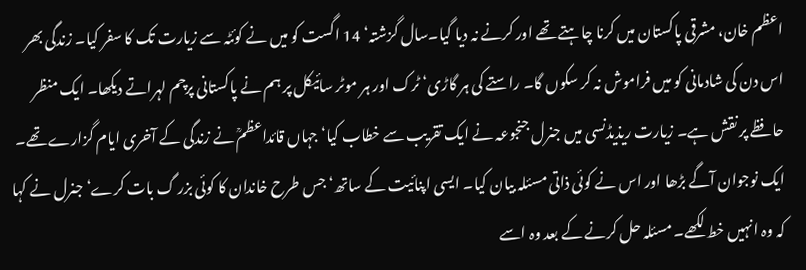اعظم خان، مشرقی پاکستان میں کرنا چاہتے تھے اور کرنے نہ دیا گیا۔سال گزشتہ‘ 14 اگست کو میں نے کوئٹہ سے زیارت تک کا سفر کیا۔ زندگی بھر اس دن کی شادمانی کو میں فراموش نہ کر سکوں گا۔ راستے کی ہر گاڑی‘ ٹرک اور ہر موٹر سائیکل پر ہم نے پاکستانی پرچم لہراتے دیکھا۔ ایک منظر حافظے پر نقش ہے۔ زیارت ریذیڈنسی میں جنرل جنجوعہ نے ایک تقریب سے خطاب کیا‘ جہاں قائداعظمؒ نے زندگی کے آخری ایام گزارے تھے۔ ایک نوجوان آگے بڑھا اور اس نے کوئی ذاتی مسئلہ بیان کیا۔ ایسی اپنائیت کے ساتھ‘ جس طرح خاندان کا کوئی بزر گ بات کرے‘ جنرل نے کہا کہ وہ انہیں خط لکھے۔ مسئلہ حل کرنے کے بعد وہ اسے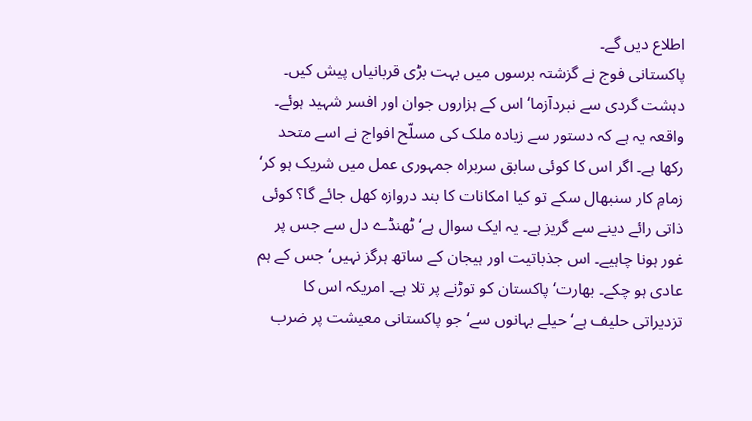اطلاع دیں گے۔
پاکستانی فوج نے گزشتہ برسوں میں بہت بڑی قربانیاں پیش کیں۔ دہشت گردی سے نبردآزما‘ اس کے ہزاروں جوان اور افسر شہید ہوئے۔ واقعہ یہ ہے کہ دستور سے زیادہ ملک کی مسلّح افواج نے اسے متحد رکھا ہے۔ اگر اس کا کوئی سابق سربراہ جمہوری عمل میں شریک ہو کر‘ زمامِ کار سنبھال سکے تو کیا امکانات کا بند دروازہ کھل جائے گا؟ کوئی ذاتی رائے دینے سے گریز ہے۔ یہ ایک سوال ہے‘ ٹھنڈے دل سے جس پر غور ہونا چاہیے۔ اس جذباتیت اور ہیجان کے ساتھ ہرگز نہیں‘ جس کے ہم عادی ہو چکے۔ بھارت‘ پاکستان کو توڑنے پر تلا ہے۔ امریکہ اس کا تزدیراتی حلیف ہے‘ حیلے بہانوں سے‘ جو پاکستانی معیشت پر ضرب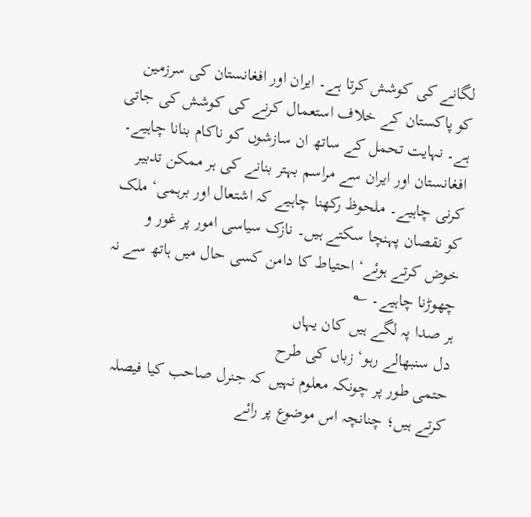لگانے کی کوشش کرتا ہے۔ ایران اور افغانستان کی سرزمین کو پاکستان کے خلاف استعمال کرنے کی کوشش کی جاتی ہے۔ نہایت تحمل کے ساتھ ان سازشوں کو ناکام بنانا چاہیے۔ افغانستان اور ایران سے مراسم بہتر بنانے کی ہر ممکن تدبیر کرنی چاہیے۔ ملحوظ رکھنا چاہیے کہ اشتعال اور برہمی‘ ملک کو نقصان پہنچا سکتے ہیں۔ نازک سیاسی امور پر غور و خوض کرتے ہوئے‘ احتیاط کا دامن کسی حال میں ہاتھ سے نہ چھوڑنا چاہیے۔ ؎
ہر صدا پہ لگے ہیں کان یہاں
دل سنبھالے رہو‘ زباں کی طرح
حتمی طور پر چونکہ معلوم نہیں کہ جنرل صاحب کیا فیصلہ کرتے ہیں؛ چنانچہ اس موضوع پر رائے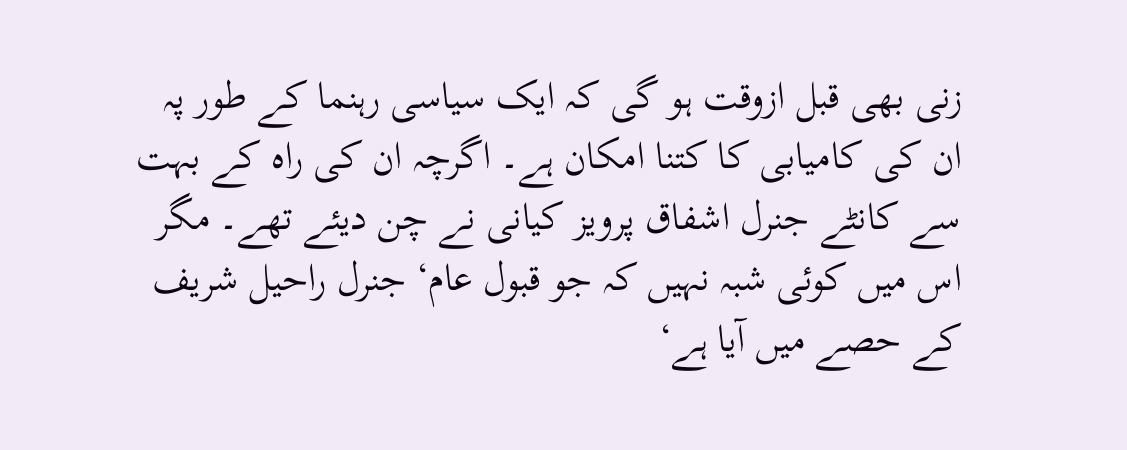زنی بھی قبل ازوقت ہو گی کہ ایک سیاسی رہنما کے طور پہ ان کی کامیابی کا کتنا امکان ہے۔ اگرچہ ان کی راہ کے بہت سے کانٹے جنرل اشفاق پرویز کیانی نے چن دیئے تھے۔ مگر اس میں کوئی شبہ نہیں کہ جو قبول عام‘ جنرل راحیل شریف کے حصے میں آیا ہے‘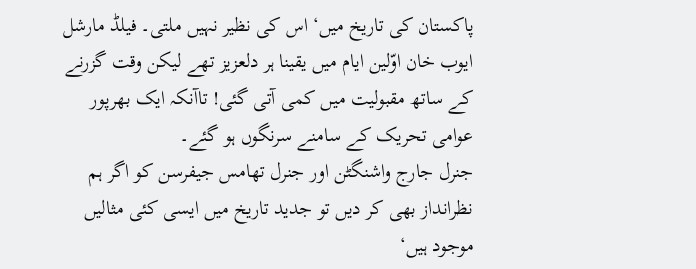پاکستان کی تاریخ میں‘ اس کی نظیر نہیں ملتی۔ فیلڈ مارشل ایوب خان اوّلین ایام میں یقینا ہر دلعزیز تھے لیکن وقت گزرنے کے ساتھ مقبولیت میں کمی آتی گئی! تاآنکہ ایک بھرپور عوامی تحریک کے سامنے سرنگوں ہو گئے۔
جنرل جارج واشنگٹن اور جنرل تھامس جیفرسن کو اگر ہم نظرانداز بھی کر دیں تو جدید تاریخ میں ایسی کئی مثالیں موجود ہیں‘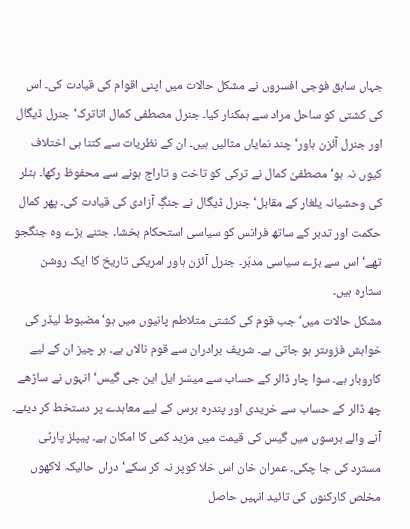جہاں سابق فوجی افسروں نے مشکل حالات میں اپنی اقوام کی قیادت کی۔ اس کی کشتی کو ساحل مراد سے ہمکنار کیا۔ جنرل مصطفی کمال اتاترک‘ جنرل ڈیگال اور جنرل آئزن ہاور‘ چند نمایاں مثالیں ہیں۔ ان کے نظریات سے کتنا ہی اختلاف کیوں نہ ہو‘ مصطفیٰ کمال نے ترکی کو تاخت و تاراج ہونے سے محفوظ رکھا۔ ہٹلر کی وحشیانہ یلغار کے مقابل‘ جنرل ڈیگال نے جنگِ آزادی کی قیادت کی۔ پھر کمال حکمت اور تدبر کے ساتھ فرانس کو سیاسی استحکام بخشا۔ جتنے بڑے وہ جنگجو تھے‘ اس سے بڑے سیاسی مدبّر۔ جنرل آئزن ہاور امریکی تاریخ کا ایک روشن ستارہ ہیں۔
مشکل حالات میں‘ جب قوم کی کشتی متلاطم پانیوں میں ہو‘ مضبوط لیڈر کی خواہش فزوںتر ہو جاتی ہے۔ شریف برادران سے قوم نالاں ہے۔ ہر چیز ان کے لیے کاروبار ہے۔ سوا چار ڈالر کے حساب سے میسّر ایل این جی گیس‘ انہوں نے ساڑھے چھ ڈالر کے حساب سے خریدی اور پندرہ برس کے لیے معاہدے پر دستخط کر دیئے۔ آنے والے برسوں میں گیس کی قیمت میں مزید کمی کا امکان ہے۔ پیپلز پارٹی مسترد کی جا چکی۔ عمران خان اس خلا کوپر نہ کر سکے‘ دراں حالیکہ لاکھوں مخلص کارکنوں کی تائید انہیں حاصل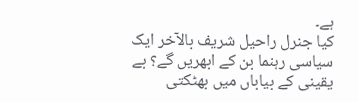ہے۔
کیا جنرل راحیل شریف بالآخر ایک سیاسی رہنما بن کے ابھریں گے؟ بے یقینی کے بیاباں میں بھٹکتی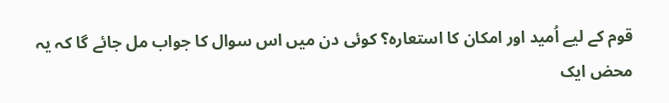قوم کے لیے اُمید اور امکان کا استعارہ؟ کوئی دن میں اس سوال کا جواب مل جائے گا کہ یہ محض ایک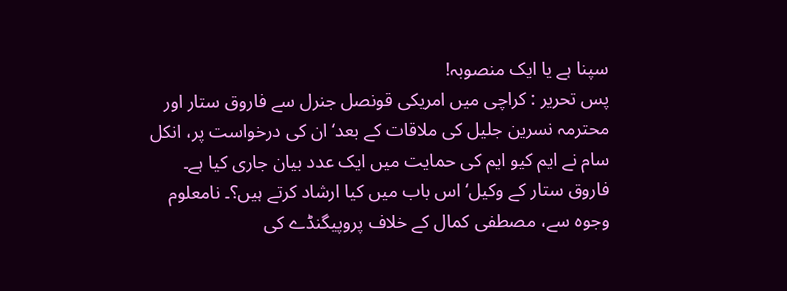سپنا ہے یا ایک منصوبہ!
پس تحریر : کراچی میں امریکی قونصل جنرل سے فاروق ستار اور محترمہ نسرین جلیل کی ملاقات کے بعد‘ ان کی درخواست پر، انکل سام نے ایم کیو ایم کی حمایت میں ایک عدد بیان جاری کیا ہے۔ فاروق ستار کے وکیل‘ اس باب میں کیا ارشاد کرتے ہیں؟۔ نامعلوم وجوہ سے، مصطفی کمال کے خلاف پروپیگنڈے کی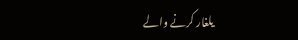یلغار کرنے والے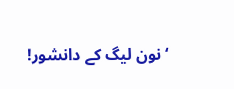‘نون لیگ کے دانشور!